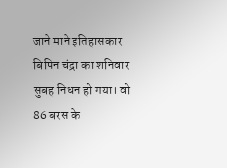जाने माने इतिहासकार बिपिन चंद्रा का शनिवार सुबह निधन हो गया। वो 86 बरस के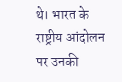थे। भारत के राष्ट्रीय आंदोलन पर उनकी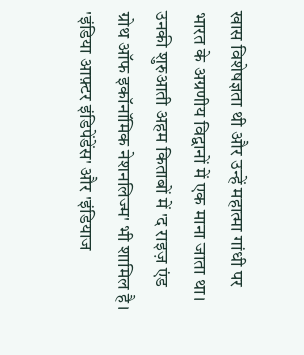खास विशेषज्ञता थी और उन्हें महात्मा गांधी पर भारत के अग्रणीय विद्वानों में एक माना जाता था।
उनकी शुरुआती अहम किताबों में 'द राइज़ एंड ग्रोथ ऑफ इकॉनॉमिक नेशनलिज्म' भी शामिल है। 'इंडिया आफ़्टर इंडिपेंडेंस' और 'इंडियाज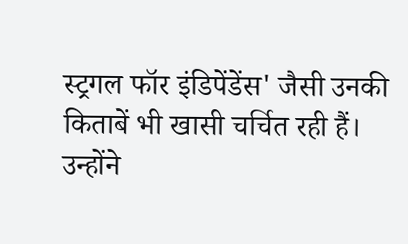स्ट्रगल फॉर इंडिपेंडेंस' जैसी उनकी किताबें भी खासी चर्चित रही हैं।
उन्होंने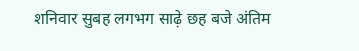शनिवार सुबह लगभग साढ़े छह बजे अंतिम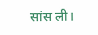सांस ली।